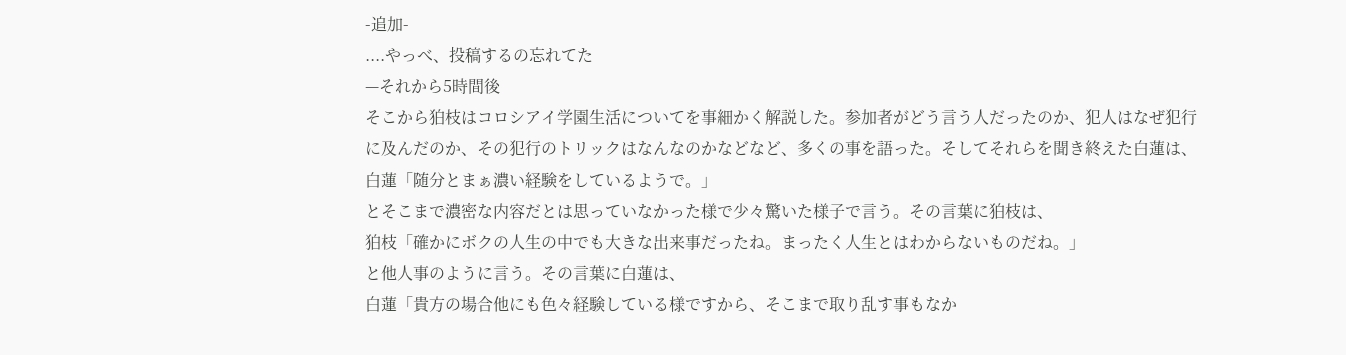-追加-
....やっべ、投稿するの忘れてた
—それから5時間後
そこから狛枝はコロシアイ学園生活についてを事細かく解説した。参加者がどう言う人だったのか、犯人はなぜ犯行に及んだのか、その犯行のトリックはなんなのかなどなど、多くの事を語った。そしてそれらを聞き終えた白蓮は、
白蓮「随分とまぁ濃い経験をしているようで。」
とそこまで濃密な内容だとは思っていなかった様で少々驚いた様子で言う。その言葉に狛枝は、
狛枝「確かにボクの人生の中でも大きな出来事だったね。まったく人生とはわからないものだね。」
と他人事のように言う。その言葉に白蓮は、
白蓮「貴方の場合他にも色々経験している様ですから、そこまで取り乱す事もなか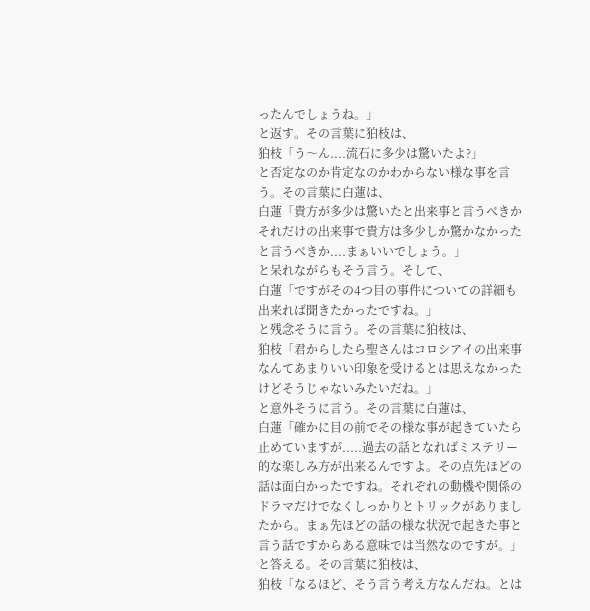ったんでしょうね。」
と返す。その言葉に狛枝は、
狛枝「う〜ん....流石に多少は驚いたよ?」
と否定なのか肯定なのかわからない様な事を言う。その言葉に白蓮は、
白蓮「貴方が多少は驚いたと出来事と言うべきかそれだけの出来事で貴方は多少しか驚かなかったと言うべきか....まぁいいでしょう。」
と呆れながらもそう言う。そして、
白蓮「ですがその4つ目の事件についての詳細も出来れば聞きたかったですね。」
と残念そうに言う。その言葉に狛枝は、
狛枝「君からしたら聖さんはコロシアイの出来事なんてあまりいい印象を受けるとは思えなかったけどそうじゃないみたいだね。」
と意外そうに言う。その言葉に白蓮は、
白蓮「確かに目の前でその様な事が起きていたら止めていますが.....過去の話となればミステリー的な楽しみ方が出来るんですよ。その点先ほどの話は面白かったですね。それぞれの動機や関係のドラマだけでなくしっかりとトリックがありましたから。まぁ先ほどの話の様な状況で起きた事と言う話ですからある意味では当然なのですが。」
と答える。その言葉に狛枝は、
狛枝「なるほど、そう言う考え方なんだね。とは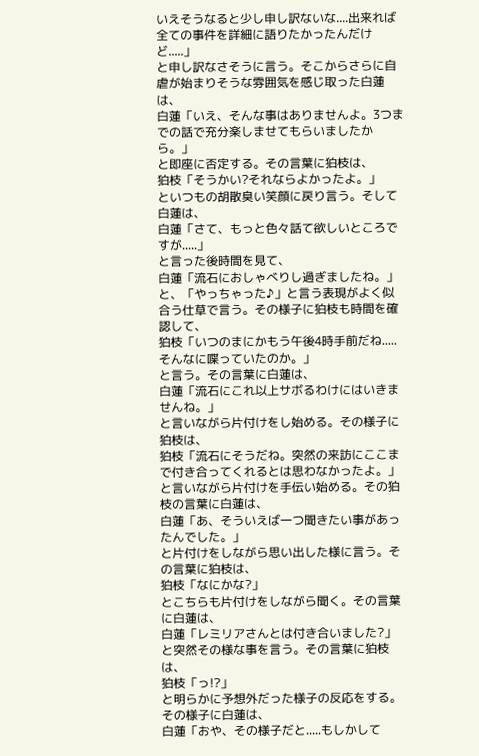いえそうなると少し申し訳ないな....出来れば全ての事件を詳細に語りたかったんだけど.....」
と申し訳なさそうに言う。そこからさらに自虐が始まりそうな雰囲気を感じ取った白蓮は、
白蓮「いえ、そんな事はありませんよ。3つまでの話で充分楽しませてもらいましたから。」
と即座に否定する。その言葉に狛枝は、
狛枝「そうかい?それならよかったよ。」
といつもの胡散臭い笑顔に戻り言う。そして白蓮は、
白蓮「さて、もっと色々話て欲しいところですが.....」
と言った後時間を見て、
白蓮「流石におしゃべりし過ぎましたね。」
と、「やっちゃった♪」と言う表現がよく似合う仕草で言う。その様子に狛枝も時間を確認して、
狛枝「いつのまにかもう午後4時手前だね.....そんなに喋っていたのか。」
と言う。その言葉に白蓮は、
白蓮「流石にこれ以上サボるわけにはいきませんね。」
と言いながら片付けをし始める。その様子に狛枝は、
狛枝「流石にそうだね。突然の来訪にここまで付き合ってくれるとは思わなかったよ。」
と言いながら片付けを手伝い始める。その狛枝の言葉に白蓮は、
白蓮「あ、そういえば一つ聞きたい事があったんでした。」
と片付けをしながら思い出した様に言う。その言葉に狛枝は、
狛枝「なにかな?」
とこちらも片付けをしながら聞く。その言葉に白蓮は、
白蓮「レミリアさんとは付き合いました?」
と突然その様な事を言う。その言葉に狛枝は、
狛枝「っ!?」
と明らかに予想外だった様子の反応をする。その様子に白蓮は、
白蓮「おや、その様子だと.....もしかして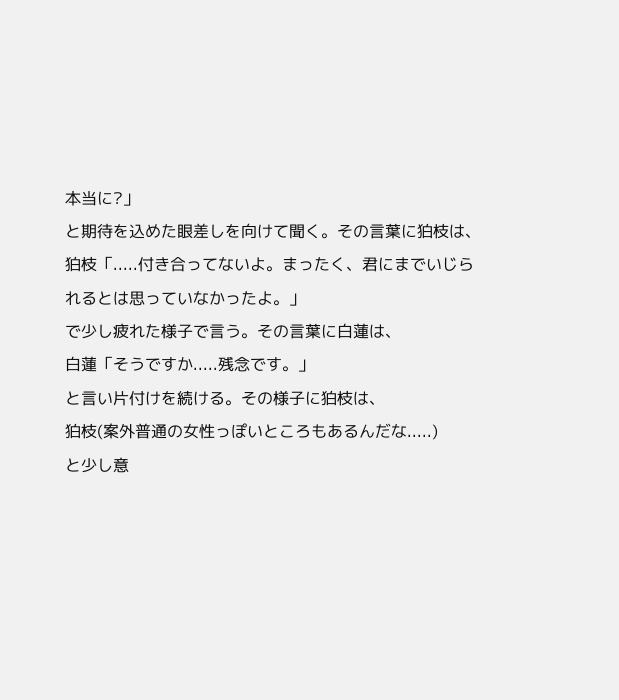本当に?」
と期待を込めた眼差しを向けて聞く。その言葉に狛枝は、
狛枝「.....付き合ってないよ。まったく、君にまでいじられるとは思っていなかったよ。」
で少し疲れた様子で言う。その言葉に白蓮は、
白蓮「そうですか.....残念です。」
と言い片付けを続ける。その様子に狛枝は、
狛枝(案外普通の女性っぽいところもあるんだな.....)
と少し意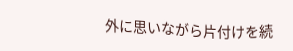外に思いながら片付けを続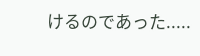けるのであった.....